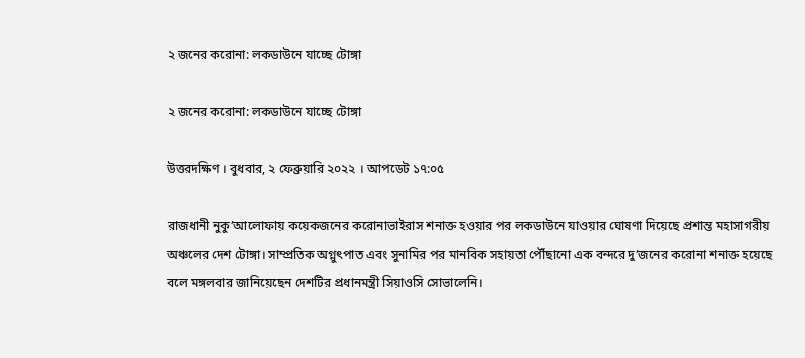২ জনের করোনা: লকডাউনে যাচ্ছে টোঙ্গা

২ জনের করোনা: লকডাউনে যাচ্ছে টোঙ্গা

উত্তরদক্ষিণ । বুধবার, ২ ফেব্রুয়ারি ২০২২ । আপডেট ১৭:০৫

রাজধানী নুকু’আলোফায় কয়েকজনের করোনাভাইরাস শনাক্ত হওয়ার পর লকডাউনে যাওয়ার ঘোষণা দিয়েছে প্রশান্ত মহাসাগরীয় অঞ্চলের দেশ টোঙ্গা। সাম্প্রতিক অগ্নুৎপাত এবং সুনামির পর মানবিক সহায়তা পৌঁছানো এক বন্দরে দু’জনের করোনা শনাক্ত হয়েছে বলে মঙ্গলবার জানিয়েছেন দেশটির প্রধানমন্ত্রী সিয়াওসি সোভালেনি।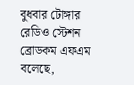বুধবার টোঙ্গার রেডিও স্টেশন ব্রোডকম এফএম বলেছে,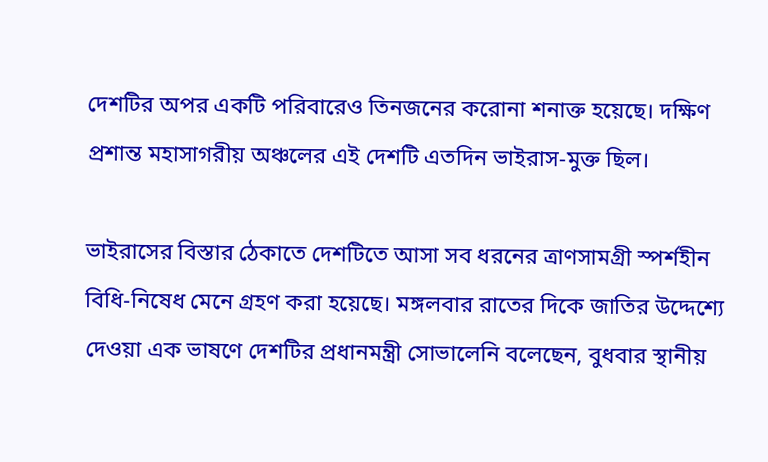দেশটির অপর একটি পরিবারেও তিনজনের করোনা শনাক্ত হয়েছে। দক্ষিণ প্রশান্ত মহাসাগরীয় অঞ্চলের এই দেশটি এতদিন ভাইরাস-মুক্ত ছিল।

ভাইরাসের বিস্তার ঠেকাতে দেশটিতে আসা সব ধরনের ত্রাণসামগ্রী স্পর্শহীন বিধি-নিষেধ মেনে গ্রহণ করা হয়েছে। মঙ্গলবার রাতের দিকে জাতির উদ্দেশ্যে দেওয়া এক ভাষণে দেশটির প্রধানমন্ত্রী সোভালেনি বলেছেন, বুধবার স্থানীয়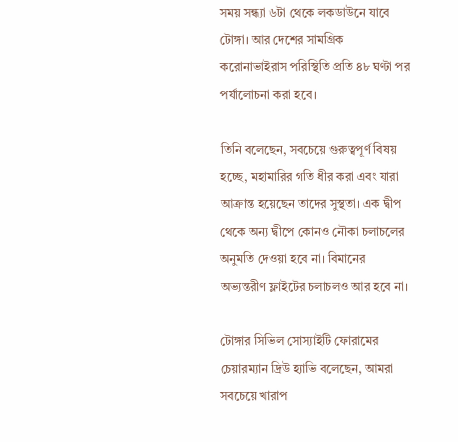সময় সন্ধ্যা ৬টা থেকে লকডাউনে যাবে টোঙ্গা। আর দেশের সামগ্রিক করোনাভাইরাস পরিস্থিতি প্রতি ৪৮ ঘণ্টা পর পর্যালোচনা করা হবে।

তিনি বলেছেন, সবচেয়ে গুরুত্বপূর্ণ বিষয় হচ্ছে, মহামারির গতি ধীর করা এবং যারা আক্রান্ত হয়েছেন তাদের সুস্থতা। এক দ্বীপ থেকে অন্য দ্বীপে কোনও নৌকা চলাচলের অনুমতি দেওয়া হবে না। বিমানের অভ্যন্তরীণ ফ্লাইটের চলাচলও আর হবে না।

টোঙ্গার সিভিল সোস্যাইটি ফোরামের চেয়ারম্যান দ্রিউ হ্যাভি বলেছেন, আমরা সবচেয়ে খারাপ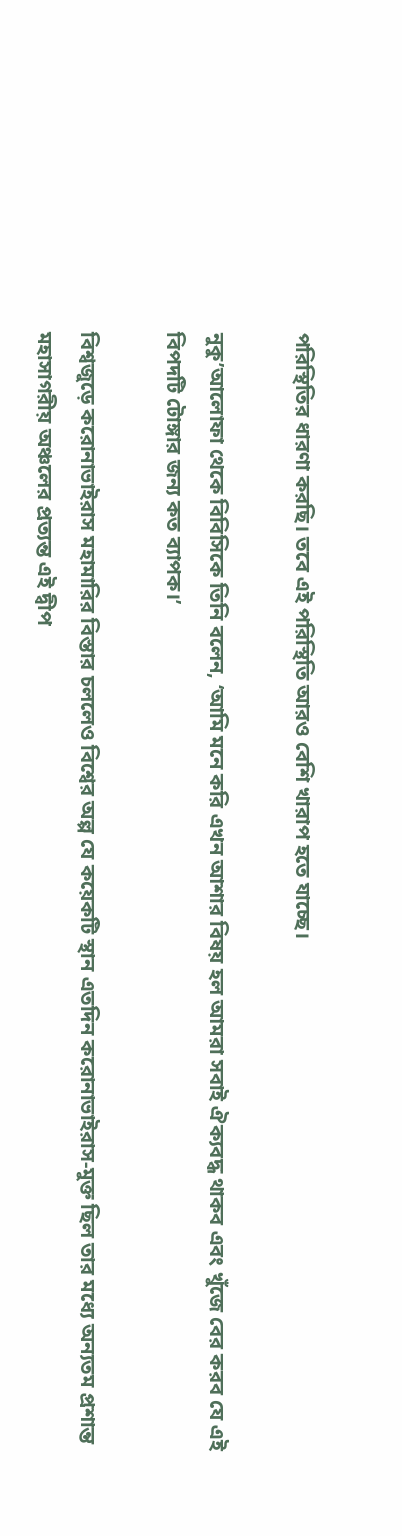পরিস্থিতির ধারণা করছি। তবে এই পরিস্থিতি আরও বেশি খারাপ হতে যাচ্ছে।

নুকু’আলোফা থেকে বিবিসিকে তিনি বলেন, ‘আমি মনে করি এখন আশার বিষয় হল আমরা সবাই ঐক্যবদ্ধ থাকব এবং খুঁজে বের করব যে এই বিপদটি টোঙ্গার জন্য কত ব্যাপক।’

বিশ্বজুড়ে করোনাভাইরাস মহামারির বিস্তার চললেও বিশ্বের অল্প যে কয়েকটি স্থান এতদিন করোনাভাইরাস-মুক্ত ছিল তার মধ্যে অন্যতম প্রশান্ত মহাসাগরীয় অঞ্চলের প্রত্যন্ত এই দ্বীপ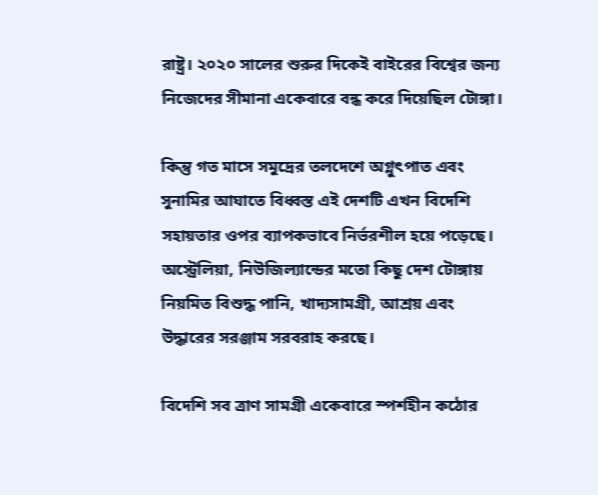রাষ্ট্র। ২০২০ সালের শুরুর দিকেই বাইরের বিশ্বের জন্য নিজেদের সীমানা একেবারে বন্ধ করে দিয়েছিল টোঙ্গা।

কিন্তু গত মাসে সমুদ্রের তলদেশে অগ্নুৎপাত এবং সুনামির আঘাতে বিধ্বস্ত এই দেশটি এখন বিদেশি সহায়তার ওপর ব্যাপকভাবে নির্ভরশীল হয়ে পড়েছে। অস্ট্রেলিয়া, নিউজিল্যান্ডের মতো কিছু দেশ টোঙ্গায় নিয়মিত বিশুদ্ধ পানি, খাদ্যসামগ্রী, আশ্রয় এবং উদ্ধারের সরঞ্জাম সরবরাহ করছে।

বিদেশি সব ত্রাণ সামগ্রী একেবারে স্পর্শহীন কঠোর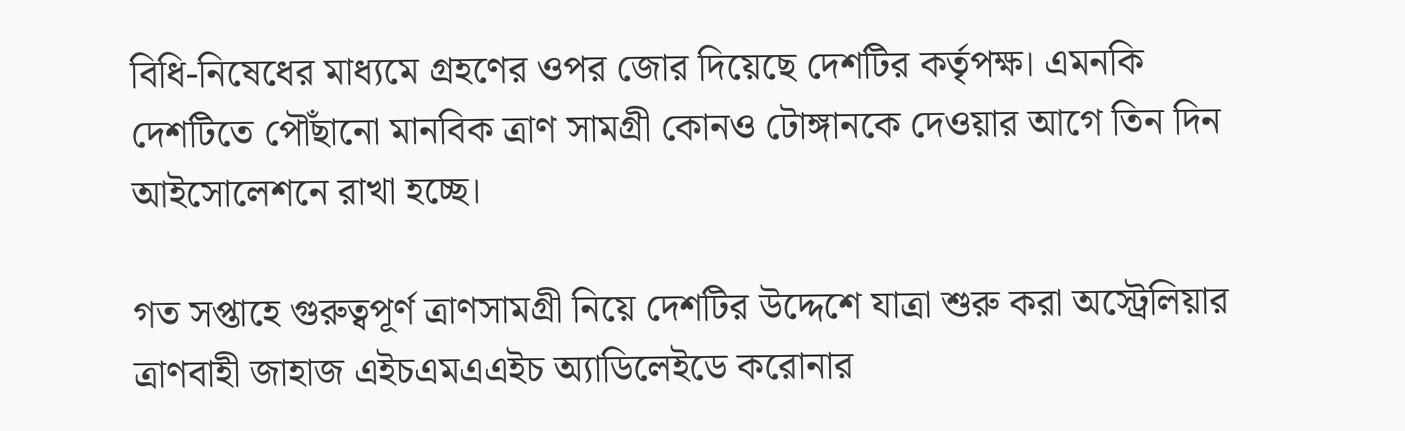বিধি-নিষেধের মাধ্যমে গ্রহণের ওপর জোর দিয়েছে দেশটির কর্তৃপক্ষ। এমনকি দেশটিতে পৌঁছানো মানবিক ত্রাণ সামগ্রী কোনও টোঙ্গানকে দেওয়ার আগে তিন দিন আইসোলেশনে রাখা হচ্ছে।

গত সপ্তাহে গুরুত্বপূর্ণ ত্রাণসামগ্রী নিয়ে দেশটির উদ্দেশে যাত্রা শুরু করা অস্ট্রেলিয়ার ত্রাণবাহী জাহাজ এইচএমএএইচ অ্যাডিলেইডে করোনার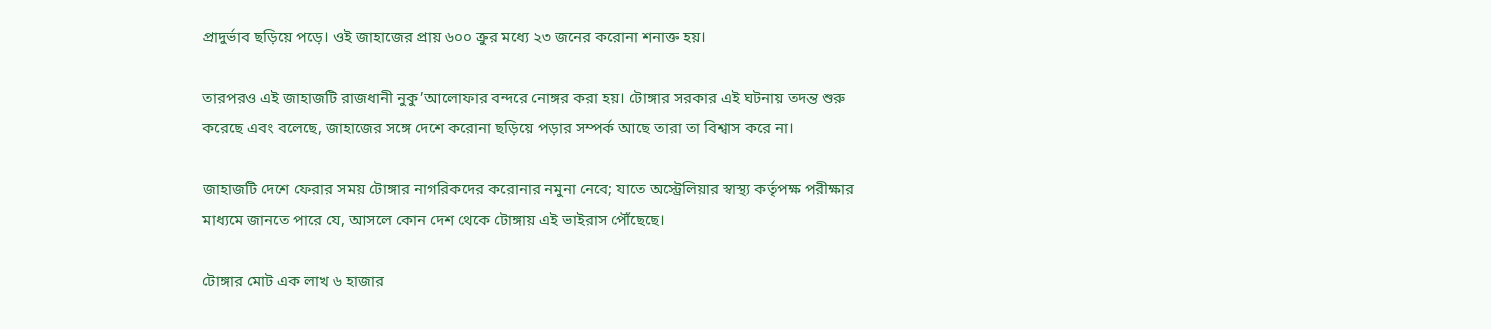প্রাদুর্ভাব ছড়িয়ে পড়ে। ওই জাহাজের প্রায় ৬০০ ক্রুর মধ্যে ২৩ জনের করোনা শনাক্ত হয়।

তারপরও এই জাহাজটি রাজধানী নুকু’আলোফার বন্দরে নোঙ্গর করা হয়। টোঙ্গার সরকার এই ঘটনায় তদন্ত শুরু করেছে এবং বলেছে, জাহাজের সঙ্গে দেশে করোনা ছড়িয়ে পড়ার সম্পর্ক আছে তারা তা বিশ্বাস করে না।

জাহাজটি দেশে ফেরার সময় টোঙ্গার নাগরিকদের করোনার নমুনা নেবে; যাতে অস্ট্রেলিয়ার স্বাস্থ্য কর্তৃপক্ষ পরীক্ষার মাধ্যমে জানতে পারে যে, আসলে কোন দেশ থেকে টোঙ্গায় এই ভাইরাস পৌঁছেছে।

টোঙ্গার মোট এক লাখ ৬ হাজার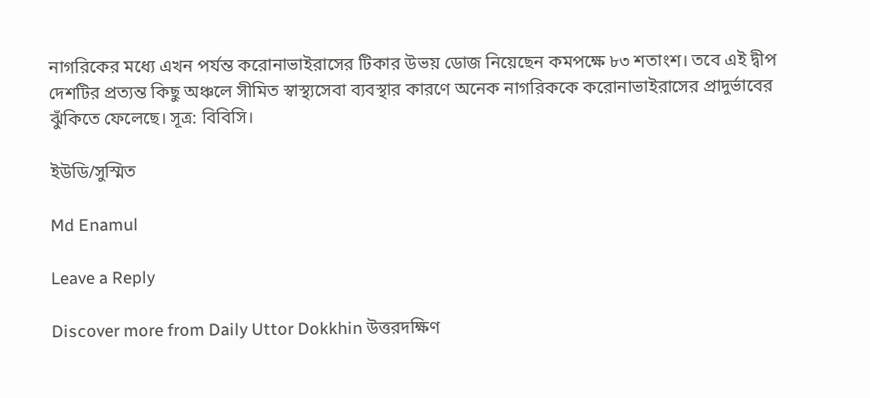নাগরিকের মধ্যে এখন পর্যন্ত করোনাভাইরাসের টিকার উভয় ডোজ নিয়েছেন কমপক্ষে ৮৩ শতাংশ। তবে এই দ্বীপ দেশটির প্রত্যন্ত কিছু অঞ্চলে সীমিত স্বাস্থ্যসেবা ব্যবস্থার কারণে অনেক নাগরিককে করোনাভাইরাসের প্রাদুর্ভাবের ঝুঁকিতে ফেলেছে। সূত্র: বিবিসি।

ইউডি/সুস্মিত

Md Enamul

Leave a Reply

Discover more from Daily Uttor Dokkhin উত্তরদক্ষিণ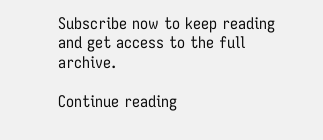Subscribe now to keep reading and get access to the full archive.

Continue reading